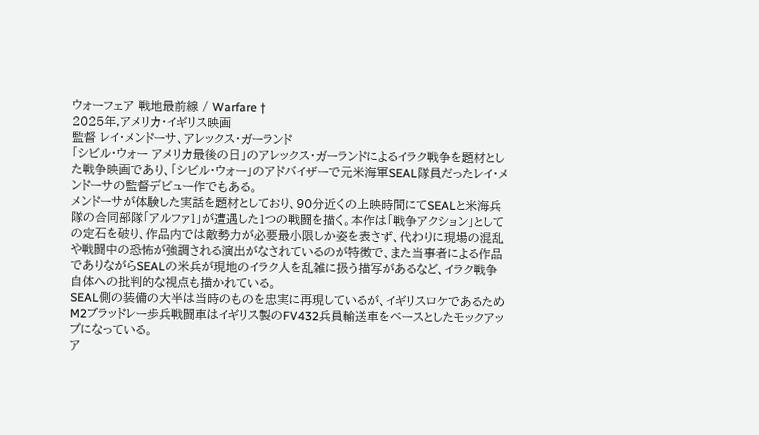ウォーフェア 戦地最前線 / Warfare †
2025年,アメリカ・イギリス映画
監督 レイ・メンドーサ、アレックス・ガーランド
「シビル・ウォー アメリカ最後の日」のアレックス・ガーランドによるイラク戦争を題材とした戦争映画であり、「シビル・ウォー」のアドバイザーで元米海軍SEAL隊員だったレイ・メンドーサの監督デビュー作でもある。
メンドーサが体験した実話を題材としており、90分近くの上映時間にてSEALと米海兵隊の合同部隊「アルファ1」が遭遇した1つの戦闘を描く。本作は「戦争アクション」としての定石を破り、作品内では敵勢力が必要最小限しか姿を表さず、代わりに現場の混乱や戦闘中の恐怖が強調される演出がなされているのが特徴で、また当事者による作品でありながらSEALの米兵が現地のイラク人を乱雑に扱う描写があるなど、イラク戦争自体への批判的な視点も描かれている。
SEAL側の装備の大半は当時のものを忠実に再現しているが、イギリスロケであるためM2ブラッドレー歩兵戦闘車はイギリス製のFV432兵員輸送車をベースとしたモックアップになっている。
ア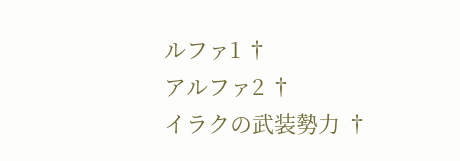ルファ1 †
アルファ2 †
イラクの武装勢力 †